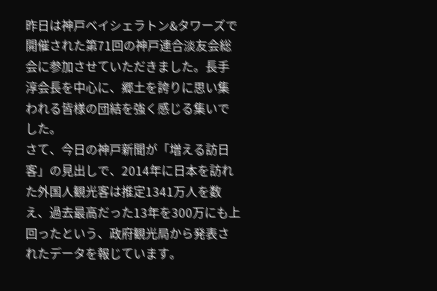昨日は神戸ベイシェラトン&タワーズで開催された第71回の神戸連合淡友会総会に参加させていただきました。長手淳会長を中心に、郷土を誇りに思い集われる皆様の団結を強く感じる集いでした。
さて、今日の神戸新聞が「増える訪日客」の見出しで、2014年に日本を訪れた外国人観光客は推定1341万人を数え、過去最高だった13年を300万にも上回ったという、政府観光局から発表されたデータを報じています。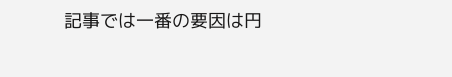記事では一番の要因は円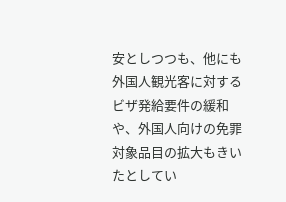安としつつも、他にも外国人観光客に対するビザ発給要件の緩和や、外国人向けの免罪対象品目の拡大もきいたとしてい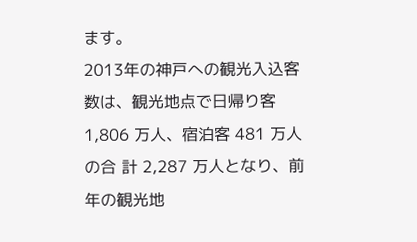ます。
2013年の神戸への観光入込客数は、観光地点で日帰り客 1,806 万人、宿泊客 481 万人の合 計 2,287 万人となり、前年の観光地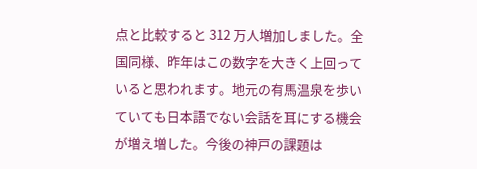点と比較すると 312 万人増加しました。全国同様、昨年はこの数字を大きく上回っていると思われます。地元の有馬温泉を歩いていても日本語でない会話を耳にする機会が増え増した。今後の神戸の課題は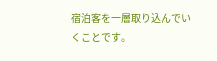宿泊客を一層取り込んでいくことです。